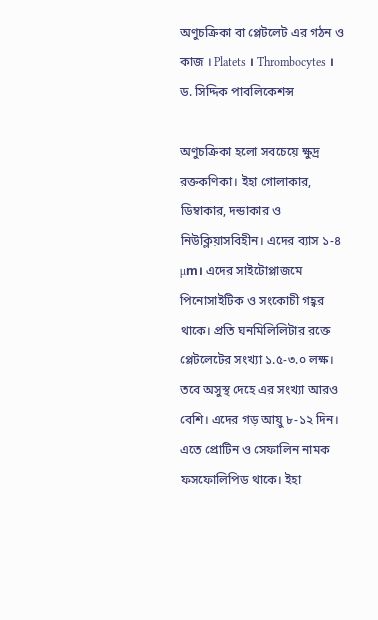অণুচক্রিকা বা প্লেটলেট এর গঠন ও কাজ । Platets । Thrombocytes । ড. সিদ্দিক পাবলিকেশন্স

অণুচক্রিকা হলো সবচেয়ে ক্ষুদ্র রক্তকণিকা। ইহা গোলাকার, ডিম্বাকার, দন্ডাকার ও নিউক্লিয়াসবিহীন। এদের ব্যাস ১-৪ µm। এদের সাইটোপ্লাজমে পিনোসাইটিক ও সংকোচী গহ্বর থাকে। প্রতি ঘনমিলিলিটার রক্তে প্লেটলেটের সংখ্যা ১.৫-৩.০ লক্ষ। তবে অসুস্থ দেহে এর সংখ্যা আরও বেশি। এদের গড় আয়ু ৮-১২ দিন। এতে প্রোটিন ও সেফালিন নামক ফসফোলিপিড থাকে। ইহা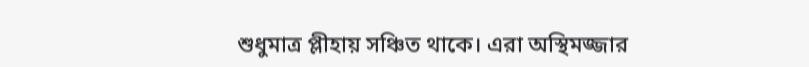শুধুমাত্র প্লীহায় সঞ্চিত থাকে। এরা অস্থিমজ্জার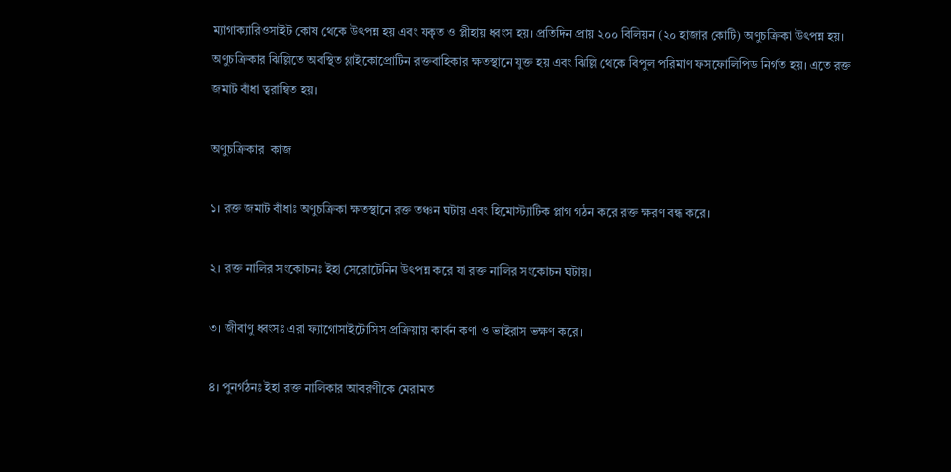ম্যাগাক্যারিওসাইট কোষ থেকে উৎপন্ন হয় এবং যকৃত ও প্লীহায় ধ্বংস হয়। প্রতিদিন প্রায় ২০০ বিলিয়ন (২০ হাজার কোটি) অণুচক্রিকা উৎপন্ন হয়। অণুচক্রিকার ঝিল্লিতে অবস্থিত গ্লাইকোপ্রোটিন রক্তবাহিকার ক্ষতস্থানে যুক্ত হয় এবং ঝিল্লি থেকে বিপুল পরিমাণ ফসফোলিপিড নির্গত হয়। এতে রক্ত জমাট বাঁধা ত্বরান্বিত হয়।

অণুচক্রিকার  কাজ

১। রক্ত জমাট বাঁধাঃ অণুচক্রিকা ক্ষতস্থানে রক্ত তঞ্চন ঘটায় এবং হিমোস্ট্যাটিক প্লাগ গঠন করে রক্ত ক্ষরণ বন্ধ করে।

২। রক্ত নালির সংকোচনঃ ইহা সেরোটেনিন উৎপন্ন করে যা রক্ত নালির সংকোচন ঘটায়।

৩। জীবাণু ধ্বংসঃ এরা ফ্যাগোসাইটোসিস প্রক্রিয়ায় কার্বন কণা ও ভাইরাস ভক্ষণ করে।

৪। পুনর্গঠনঃ ইহা রক্ত নালিকার আবরণীকে মেরামত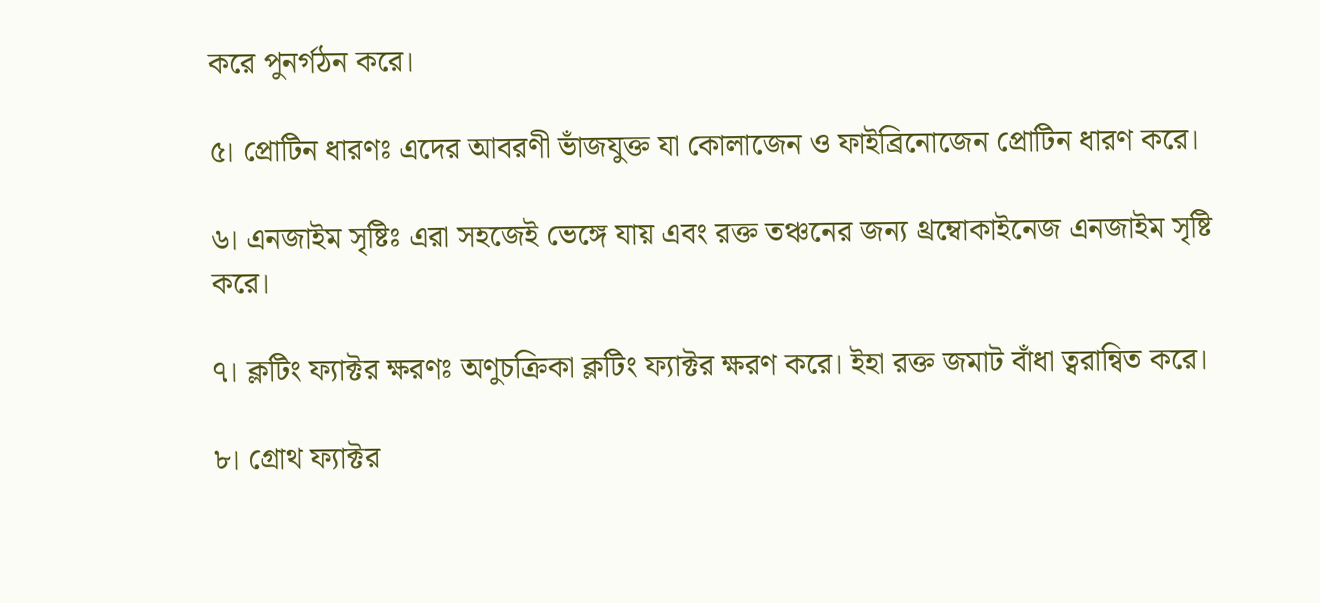করে পুনর্গঠন করে।

৫। প্রোটিন ধারণঃ এদের আবরণী ভাঁজযুক্ত যা কোলাজেন ও ফাইব্রিনোজেন প্রোটিন ধারণ করে।

৬। এনজাইম সৃষ্টিঃ এরা সহজেই ভেঙ্গে যায় এবং রক্ত তঞ্চনের জন্য থ্রম্বোকাইনেজ এনজাইম সৃষ্টি করে।

৭। ক্লটিং ফ্যাক্টর ক্ষরণঃ অণুচক্রিকা ক্লটিং ফ্যাক্টর ক্ষরণ করে। ইহা রক্ত জমাট বাঁধা ত্বরান্বিত করে।

৮। গ্রোথ ফ্যাক্টর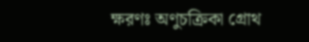ক্ষরণঃ অণুচক্রিকা গ্রোথ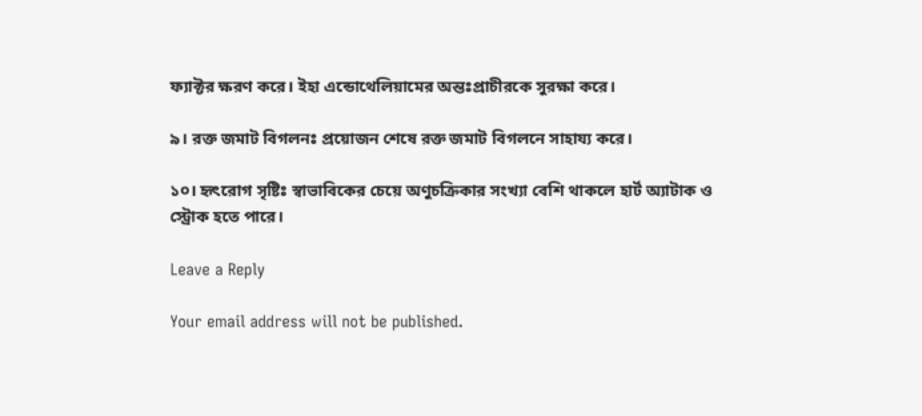ফ্যাক্টর ক্ষরণ করে। ইহা এন্ডোথেলিয়ামের অন্তঃপ্রাচীরকে সুরক্ষা করে।

৯। রক্ত জমাট বিগলনঃ প্রয়োজন শেষে রক্ত জমাট বিগলনে সাহায্য করে।

১০। হৃৎরোগ সৃষ্টিঃ স্বাভাবিকের চেয়ে অণুচক্রিকার সংখ্যা বেশি থাকলে হার্ট অ্যাটাক ও স্ট্রোক হতে পারে।

Leave a Reply

Your email address will not be published.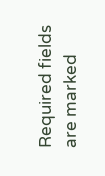Required fields are marked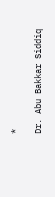*

Dr. Abu Bakkar Siddiq